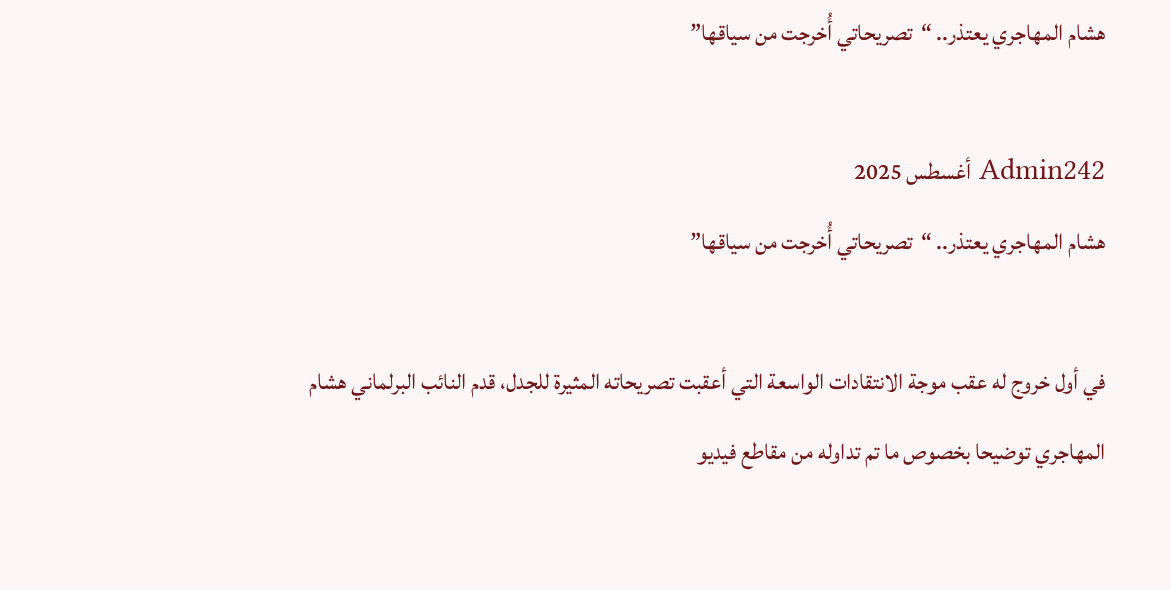هشام المهاجري يعتذر.. “تصريحاتي أُخرجت من سياقها”

Admin242 أغسطس 2025
هشام المهاجري يعتذر.. “تصريحاتي أُخرجت من سياقها”

في أول خروج له عقب موجة الانتقادات الواسعة التي أعقبت تصريحاته المثيرة للجدل، قدم النائب البرلماني هشام المهاجري توضيحا بخصوص ما تم تداوله من مقاطع فيديو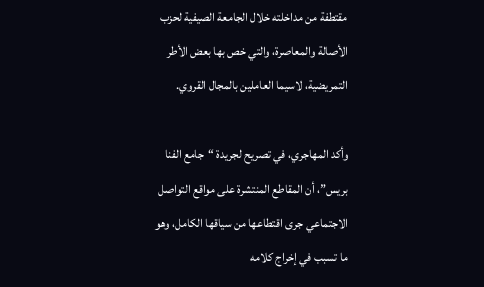مقتطفة من مداخلته خلال الجامعة الصيفية لحزب الأصالة والمعاصرة، والتي خص بها بعض الأطر التمريضية، لاسيما العاملين بالمجال القروي.

وأكد المهاجري، في تصريح لجريدة “جامع الفنا بريس”، أن المقاطع المنتشرة على مواقع التواصل الاجتماعي جرى اقتطاعها من سياقها الكامل، وهو ما تسبب في إخراج كلامه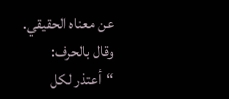عن معناه الحقيقي. وقال بالحرف: “أعتذر لكل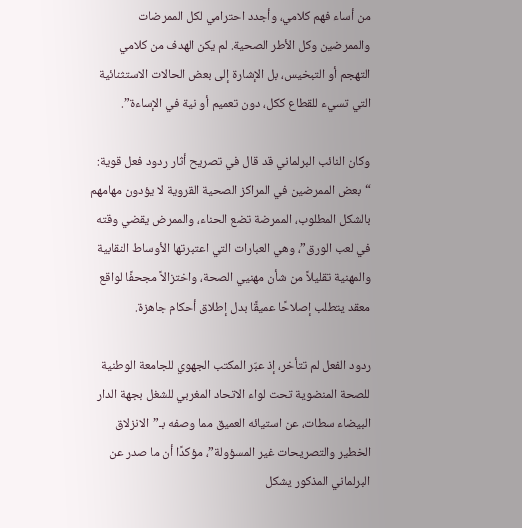من أساء فهم كلامي، وأجدد احترامي لكل الممرضات والممرضين وكل الأطر الصحية. لم يكن الهدف من كلامي التهجم أو التبخيس، بل الإشارة إلى بعض الحالات الاستثنائية التي تسيء للقطاع ككل، دون تعميم أو نية في الإساءة”.

وكان النائب البرلماني قد قال في تصريح أثار ردود فعل قوية: “بعض الممرضين في المراكز الصحية القروية لا يؤدون مهامهم بالشكل المطلوب، الممرضة تضع الحناء، والممرض يقضي وقته في لعب الورق”، وهي العبارات التي اعتبرتها الأوساط النقابية والمهنية تقليلاً من شأن مهنيي الصحة، واختزالاً مجحفًا لواقع معقد يتطلب إصلاحًا عميقًا بدل إطلاق أحكام جاهزة.

ردود الفعل لم تتأخر، إذ عبّر المكتب الجهوي للجامعة الوطنية للصحة المنضوية تحت لواء الاتحاد المغربي للشغل بجهة الدار البيضاء سطات، عن استيائه العميق مما وصفه بـ”الانزلاق الخطير والتصريحات غير المسؤولة”، مؤكدًا أن ما صدر عن البرلماني المذكور يشكل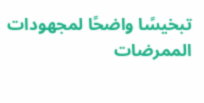تبخيسًا واضحًا لمجهودات الممرضات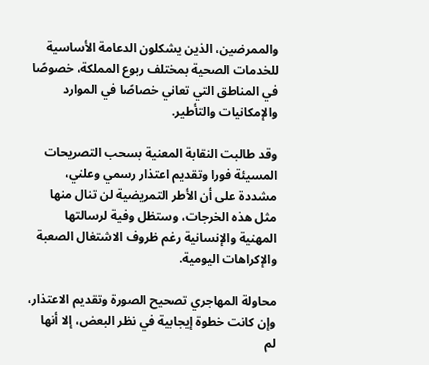والممرضين، الذين يشكلون الدعامة الأساسية للخدمات الصحية بمختلف ربوع المملكة، خصوصًا في المناطق التي تعاني خصاصًا في الموارد والإمكانيات والتأطير.

وقد طالبت النقابة المعنية بسحب التصريحات المسيئة فورا وتقديم اعتذار رسمي وعلني، مشددة على أن الأطر التمريضية لن تنال منها مثل هذه الخرجات، وستظل وفية لرسالتها المهنية والإنسانية رغم ظروف الاشتغال الصعبة والإكراهات اليومية.

محاولة المهاجري تصحيح الصورة وتقديم الاعتذار، وإن كانت خطوة إيجابية في نظر البعض، إلا أنها لم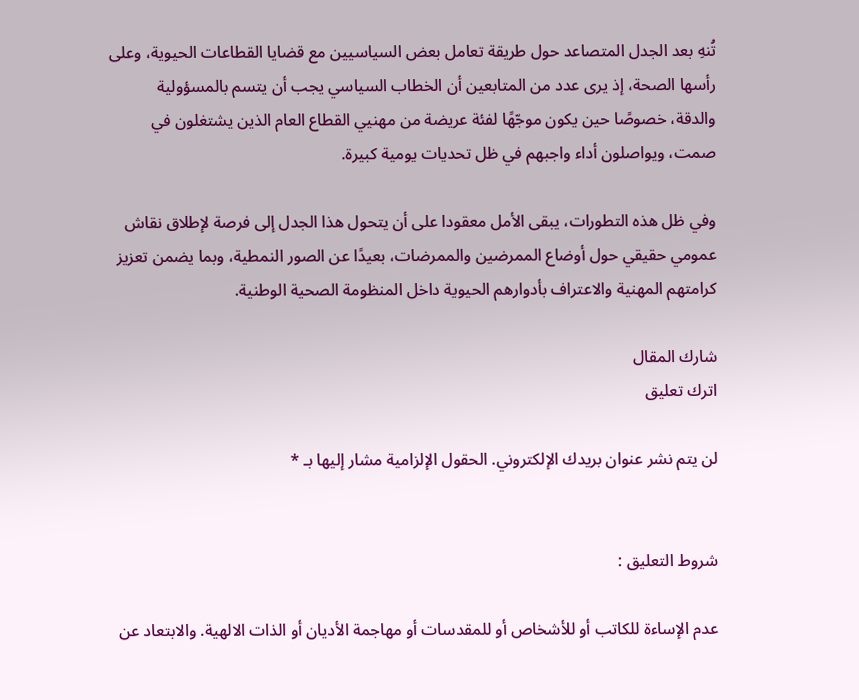تُنهِ بعد الجدل المتصاعد حول طريقة تعامل بعض السياسيين مع قضايا القطاعات الحيوية، وعلى رأسها الصحة، إذ يرى عدد من المتابعين أن الخطاب السياسي يجب أن يتسم بالمسؤولية والدقة، خصوصًا حين يكون موجّهًا لفئة عريضة من مهنيي القطاع العام الذين يشتغلون في صمت، ويواصلون أداء واجبهم في ظل تحديات يومية كبيرة.

وفي ظل هذه التطورات، يبقى الأمل معقودا على أن يتحول هذا الجدل إلى فرصة لإطلاق نقاش عمومي حقيقي حول أوضاع الممرضين والممرضات، بعيدًا عن الصور النمطية، وبما يضمن تعزيز كرامتهم المهنية والاعتراف بأدوارهم الحيوية داخل المنظومة الصحية الوطنية.

شارك المقال
اترك تعليق

لن يتم نشر عنوان بريدك الإلكتروني. الحقول الإلزامية مشار إليها بـ *


شروط التعليق :

عدم الإساءة للكاتب أو للأشخاص أو للمقدسات أو مهاجمة الأديان أو الذات الالهية. والابتعاد عن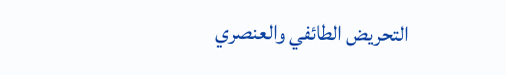التحريض الطائفي والعنصري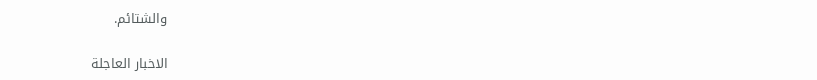والشتائم.

الاخبار العاجلة